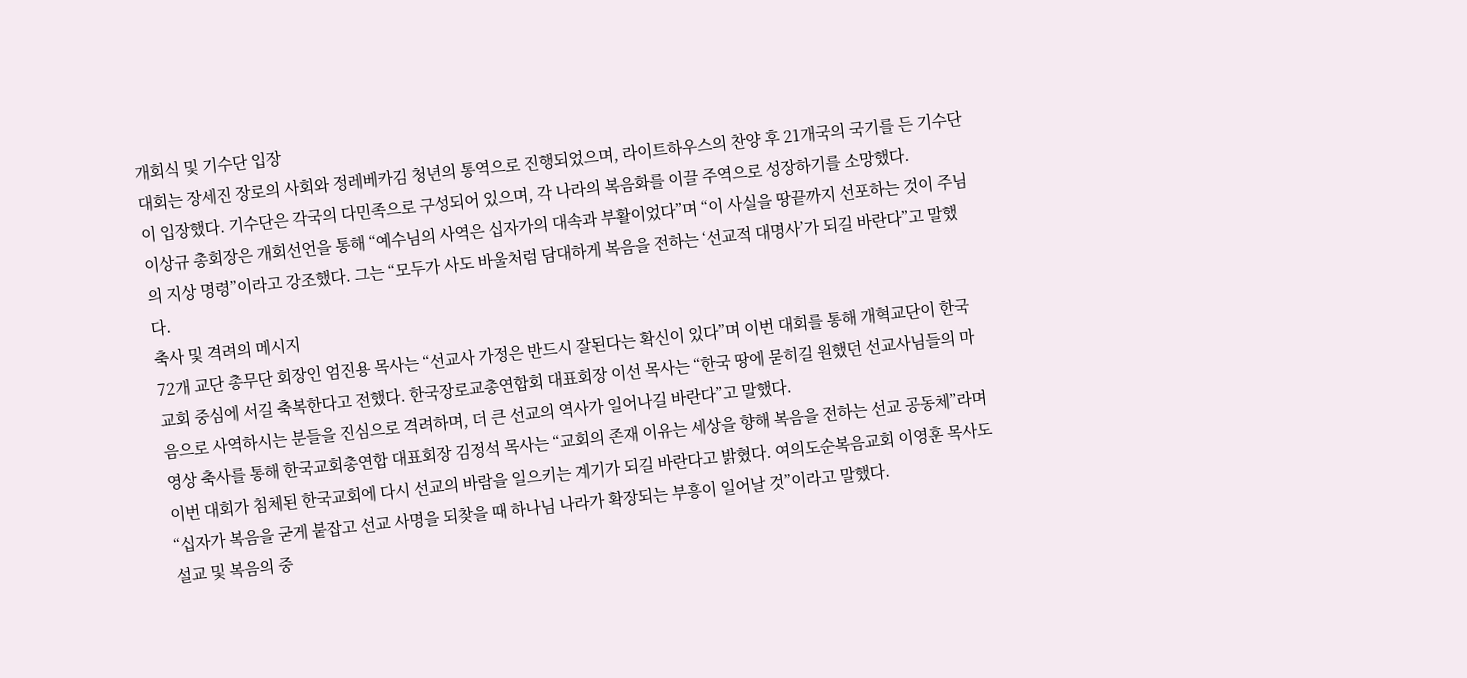개회식 및 기수단 입장
대회는 장세진 장로의 사회와 정레베카김 청년의 통역으로 진행되었으며, 라이트하우스의 찬양 후 21개국의 국기를 든 기수단이 입장했다. 기수단은 각국의 다민족으로 구성되어 있으며, 각 나라의 복음화를 이끌 주역으로 성장하기를 소망했다.
이상규 총회장은 개회선언을 통해 “예수님의 사역은 십자가의 대속과 부활이었다”며 “이 사실을 땅끝까지 선포하는 것이 주님의 지상 명령”이라고 강조했다. 그는 “모두가 사도 바울처럼 담대하게 복음을 전하는 ‘선교적 대명사’가 되길 바란다”고 말했다.
축사 및 격려의 메시지
72개 교단 총무단 회장인 엄진용 목사는 “선교사 가정은 반드시 잘된다는 확신이 있다”며 이번 대회를 통해 개혁교단이 한국교회 중심에 서길 축복한다고 전했다. 한국장로교총연합회 대표회장 이선 목사는 “한국 땅에 묻히길 원했던 선교사님들의 마음으로 사역하시는 분들을 진심으로 격려하며, 더 큰 선교의 역사가 일어나길 바란다”고 말했다.
영상 축사를 통해 한국교회총연합 대표회장 김정석 목사는 “교회의 존재 이유는 세상을 향해 복음을 전하는 선교 공동체”라며 이번 대회가 침체된 한국교회에 다시 선교의 바람을 일으키는 계기가 되길 바란다고 밝혔다. 여의도순복음교회 이영훈 목사도 “십자가 복음을 굳게 붙잡고 선교 사명을 되찾을 때 하나님 나라가 확장되는 부흥이 일어날 것”이라고 말했다.
설교 및 복음의 중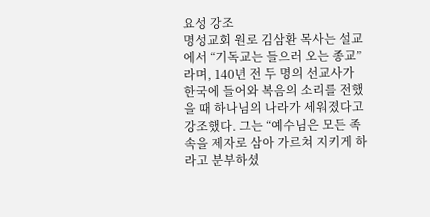요성 강조
명성교회 원로 김삼환 목사는 설교에서 “기독교는 들으러 오는 종교”라며, 140년 전 두 명의 선교사가 한국에 들어와 복음의 소리를 전했을 때 하나님의 나라가 세워졌다고 강조했다. 그는 “예수님은 모든 족속을 제자로 삼아 가르쳐 지키게 하라고 분부하셨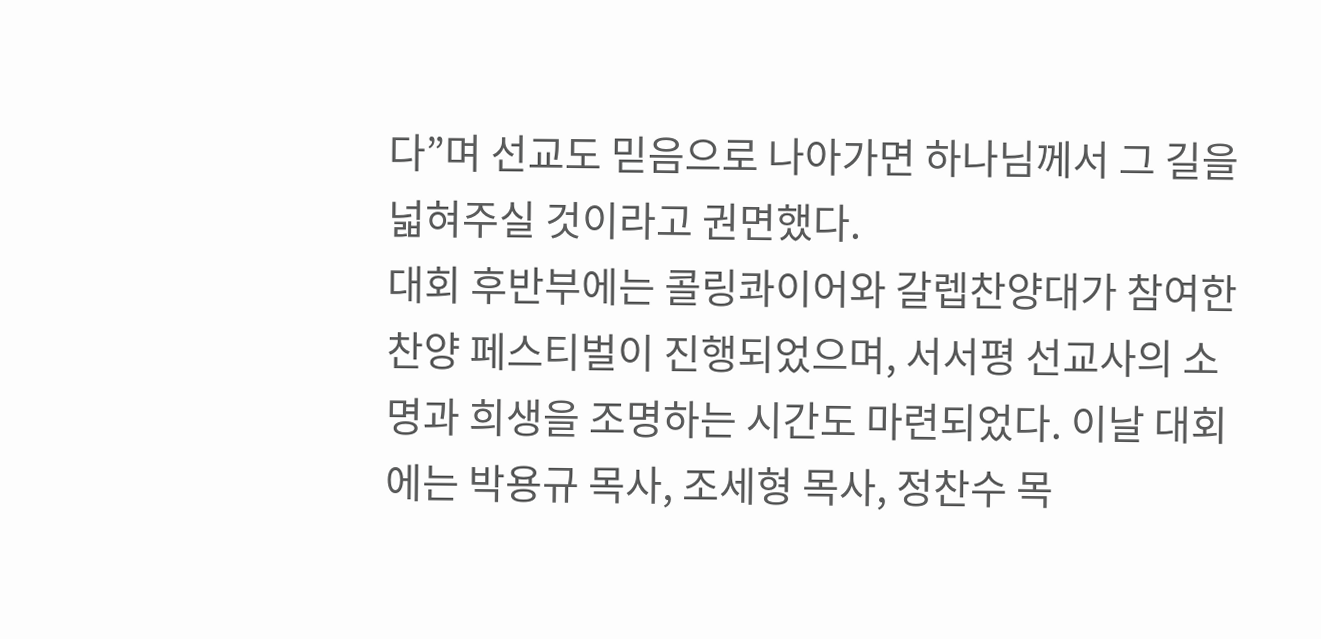다”며 선교도 믿음으로 나아가면 하나님께서 그 길을 넓혀주실 것이라고 권면했다.
대회 후반부에는 콜링콰이어와 갈렙찬양대가 참여한 찬양 페스티벌이 진행되었으며, 서서평 선교사의 소명과 희생을 조명하는 시간도 마련되었다. 이날 대회에는 박용규 목사, 조세형 목사, 정찬수 목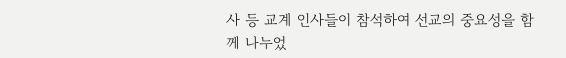사 등 교계 인사들이 참석하여 선교의 중요성을 함께 나누었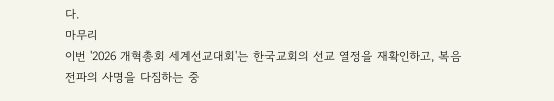다.
마무리
이번 '2026 개혁총회 세계선교대회'는 한국교회의 선교 열정을 재확인하고, 복음 전파의 사명을 다짐하는 중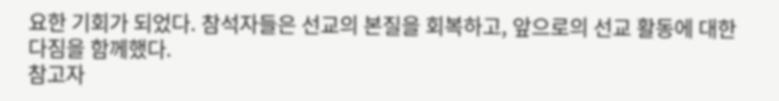요한 기회가 되었다. 참석자들은 선교의 본질을 회복하고, 앞으로의 선교 활동에 대한 다짐을 함께했다.
참고자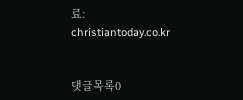료: christiantoday.co.kr


댓글목록0